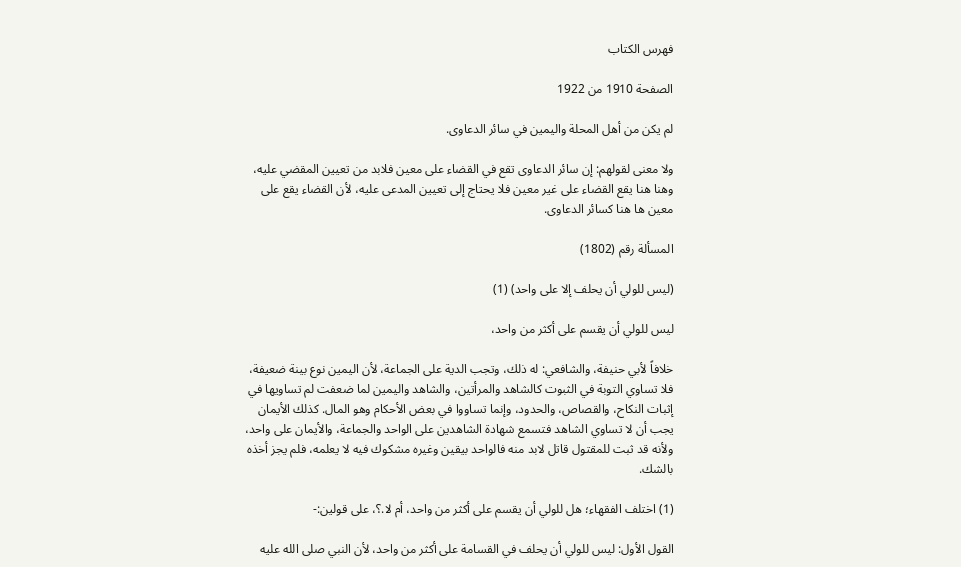فهرس الكتاب

الصفحة 1910 من 1922

لم يكن من أهل المحلة واليمين في سائر الدعاوى.

ولا معنى لقولهم: إن سائر الدعاوى تقع في القضاء على معين فلابد من تعيين المقضي عليه، وهنا هنا يقع القضاء على غير معين فلا يحتاج إلى تعيين المدعى عليه، لأن القضاء يقع على معين ها هنا كسائر الدعاوى.

المسألة رقم (1802)

(ليس للولي أن يحلف إلا على واحد) (1)

ليس للولي أن يقسم على أكثر من واحد،

خلافاً لأبي حنيفة، والشافعي: له ذلك، وتجب الدية على الجماعة، لأن اليمين نوع بينة ضعيفة، فلا تساوي التوبة في الثبوت كالشاهد والمرأتين، والشاهد واليمين لما ضعفت لم تساويها في إثبات النكاح، والقصاص، والحدود، وإنما تساووا في بعض الأحكام وهو المال. كذلك الأيمان يجب أن لا تساوي الشاهد فتسمع شهادة الشاهدين على الواحد والجماعة، والأيمان على واحد، ولأنه قد ثبت للمقتول قاتل لابد منه فالواحد بيقين وغيره مشكوك فيه لا يعلمه، فلم يجز أخذه بالشك.

(1) اختلف الفقهاء؛ هل للولي أن يقسم على أكثر من واحد، أم لا.؟، على قولين:-

القول الأول: ليس للولي أن يحلف في القسامة على أكثر من واحد، لأن النبي صلى الله عليه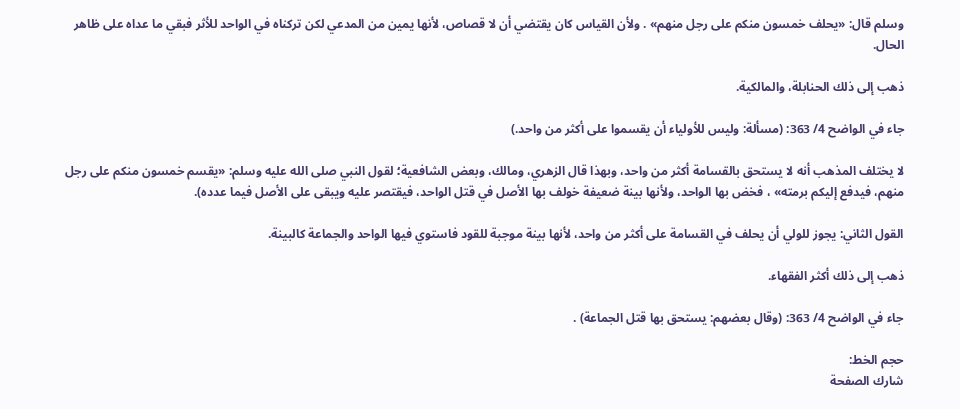وسلم قال: «يحلف خمسون منكم على رجل منهم» . ولأن القياس كان يقتضي أن لا قصاص، لأنها يمين من المدعي لكن تركناه في الواحد للأثر فبقي ما عداه على ظاهر الحال.

ذهب إلى ذلك الحنابلة، والمالكية.

جاء في الواضح 4/ 363: (مسألة: وليس للأولياء أن يقسموا على أكثر من واحد.)

لا يختلف المذهب أنه لا يستحق بالقسامة أكثر من واحد، وبهذا قال الزهري، ومالك، وبعض الشافعية؛ لقول النبي صلى الله عليه وسلم: «يقسم خمسون منكم على رجل منهم، فيدفع إليكم برمته» ، فخض بها الواحد، ولأنها بينة ضعيفة خولف بها الأصل في قتل الواحد، فيقتصر عليه ويبقى على الأصل فيما عدده).

القول الثاني: يجوز للولي أن يحلف في القسامة على أكثر من واحد، لأنها بينة موجبة للقود فاستوي فيها الواحد والجماعة كالبينة.

ذهب إلى ذلك أكثر الفقهاء.

جاء في الواضح 4/ 363: (وقال بعضهم: يستحق بها قتل الجماعة) .

حجم الخط:
شارك الصفحة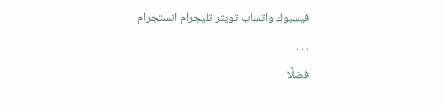فيسبوك واتساب تويتر تليجرام انستجرام
. . .
فضلًا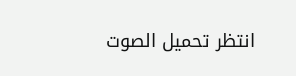انتظر تحميل الصوت